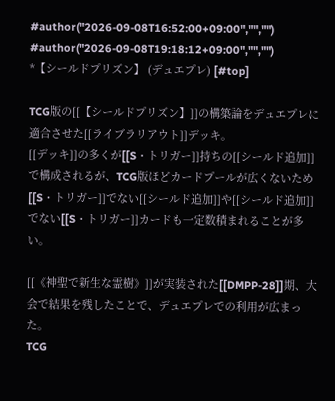#author("2026-09-08T16:52:00+09:00","","")
#author("2026-09-08T19:18:12+09:00","","")
*【シールドプリズン】 (デュエプレ) [#top]

TCG版の[[【シールドプリズン】]]の構築論をデュエプレに適合させた[[ライブラリアウト]]デッキ。
[[デッキ]]の多くが[[S・トリガー]]持ちの[[シールド追加]]で構成されるが、TCG版ほどカードプールが広くないため[[S・トリガー]]でない[[シールド追加]]や[[シールド追加]]でない[[S・トリガー]]カードも一定数積まれることが多い。

[[《神聖で新生な霊樹》]]が実装された[[DMPP-28]]期、大会で結果を残したことで、デュエプレでの利用が広まった。
TCG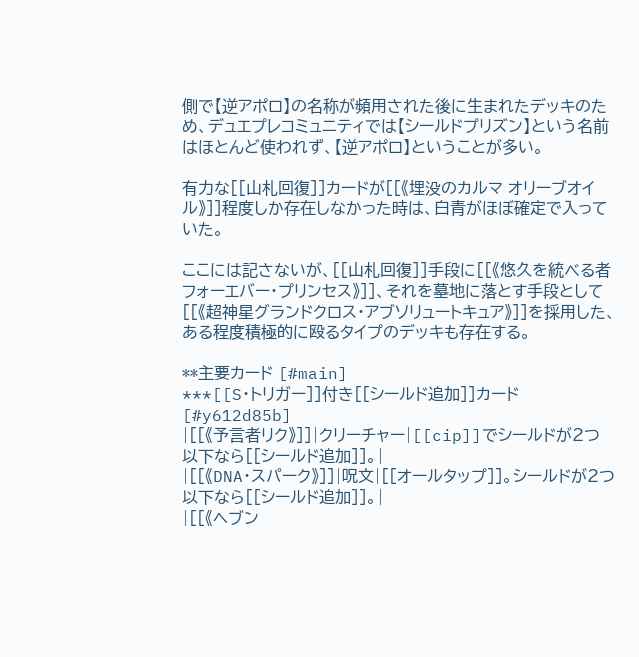側で【逆アポロ】の名称が頻用された後に生まれたデッキのため、デュエプレコミュニティでは【シールドプリズン】という名前はほとんど使われず、【逆アポロ】ということが多い。

有力な[[山札回復]]カードが[[《埋没のカルマ オリーブオイル》]]程度しか存在しなかった時は、白青がほぼ確定で入っていた。

ここには記さないが、[[山札回復]]手段に[[《悠久を統べる者 フォーエバー・プリンセス》]]、それを墓地に落とす手段として[[《超神星グランドクロス・アブソリュートキュア》]]を採用した、ある程度積極的に殴るタイプのデッキも存在する。

**主要カード [#main]
***[[S・トリガー]]付き[[シールド追加]]カード [#y612d85b]
|[[《予言者リク》]]|クリーチャー|[[cip]]でシールドが2つ以下なら[[シールド追加]]。|
|[[《DNA・スパーク》]]|呪文|[[オールタップ]]。シールドが2つ以下なら[[シールド追加]]。|
|[[《ヘブン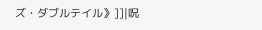ズ・ダブルテイル》]]|呪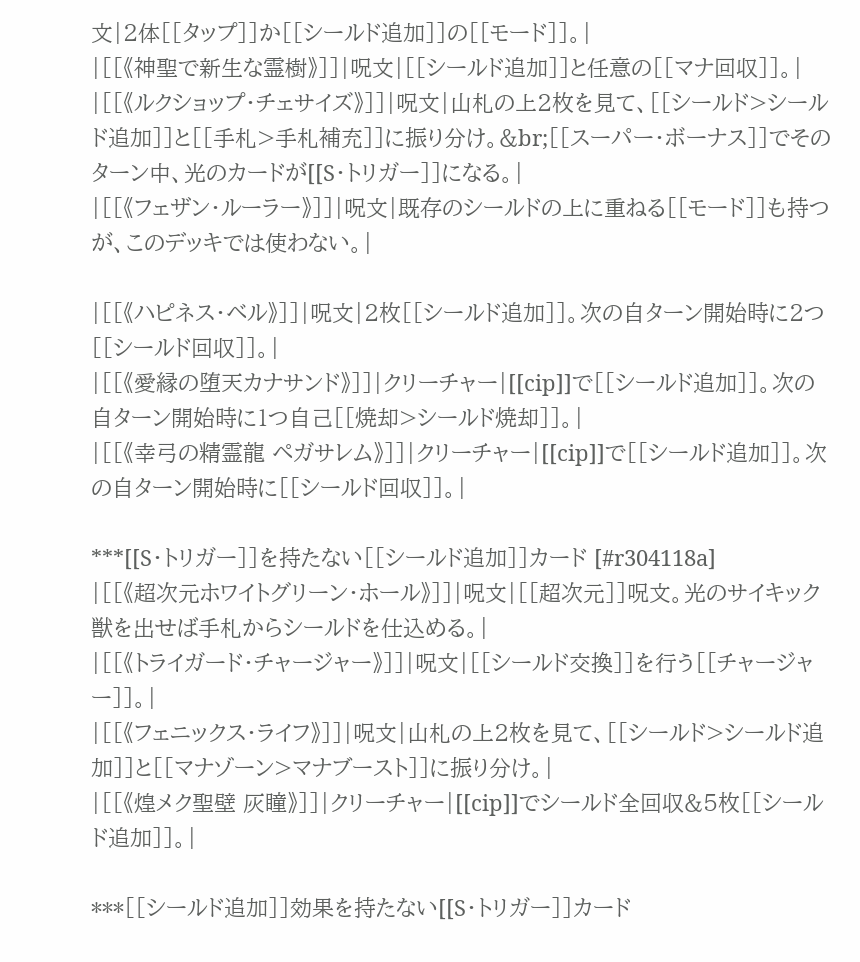文|2体[[タップ]]か[[シールド追加]]の[[モード]]。|
|[[《神聖で新生な霊樹》]]|呪文|[[シールド追加]]と任意の[[マナ回収]]。|
|[[《ルクショップ・チェサイズ》]]|呪文|山札の上2枚を見て、[[シールド>シールド追加]]と[[手札>手札補充]]に振り分け。&br;[[スーパー・ボーナス]]でそのターン中、光のカードが[[S・トリガー]]になる。|
|[[《フェザン・ルーラー》]]|呪文|既存のシールドの上に重ねる[[モード]]も持つが、このデッキでは使わない。|

|[[《ハピネス・ベル》]]|呪文|2枚[[シールド追加]]。次の自ターン開始時に2つ[[シールド回収]]。|
|[[《愛縁の堕天カナサンド》]]|クリーチャー|[[cip]]で[[シールド追加]]。次の自ターン開始時に1つ自己[[焼却>シールド焼却]]。|
|[[《幸弓の精霊龍 ペガサレム》]]|クリーチャー|[[cip]]で[[シールド追加]]。次の自ターン開始時に[[シールド回収]]。|

***[[S・トリガー]]を持たない[[シールド追加]]カード [#r304118a]
|[[《超次元ホワイトグリーン・ホール》]]|呪文|[[超次元]]呪文。光のサイキック獣を出せば手札からシールドを仕込める。|
|[[《トライガード・チャージャー》]]|呪文|[[シールド交換]]を行う[[チャージャー]]。|
|[[《フェニックス・ライフ》]]|呪文|山札の上2枚を見て、[[シールド>シールド追加]]と[[マナゾーン>マナブースト]]に振り分け。|
|[[《煌メク聖壁 灰瞳》]]|クリーチャー|[[cip]]でシールド全回収&5枚[[シールド追加]]。|

***[[シールド追加]]効果を持たない[[S・トリガー]]カード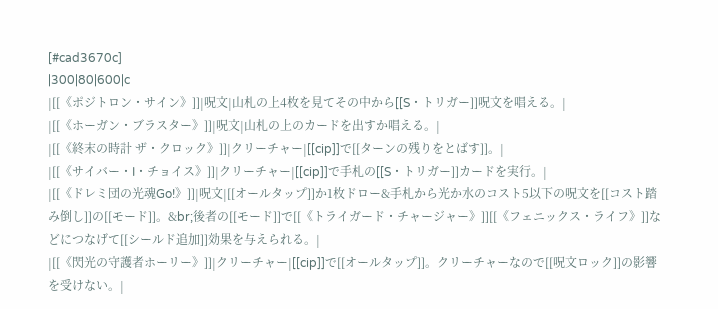[#cad3670c]
|300|80|600|c
|[[《ポジトロン・サイン》]]|呪文|山札の上4枚を見てその中から[[S・トリガー]]呪文を唱える。|
|[[《ホーガン・ブラスター》]]|呪文|山札の上のカードを出すか唱える。|
|[[《終末の時計 ザ・クロック》]]|クリーチャー|[[cip]]で[[ターンの残りをとばす]]。|
|[[《サイバー・I・チョイス》]]|クリーチャー|[[cip]]で手札の[[S・トリガー]]カードを実行。|
|[[《ドレミ団の光魂Go!》]]|呪文|[[オールタップ]]か1枚ドロー&手札から光か水のコスト5以下の呪文を[[コスト踏み倒し]]の[[モード]]。&br;後者の[[モード]]で[[《トライガード・チャージャー》]][[《フェニックス・ライフ》]]などにつなげて[[シールド追加]]効果を与えられる。|
|[[《閃光の守護者ホーリー》]]|クリーチャー|[[cip]]で[[オールタップ]]。クリーチャーなので[[呪文ロック]]の影響を受けない。|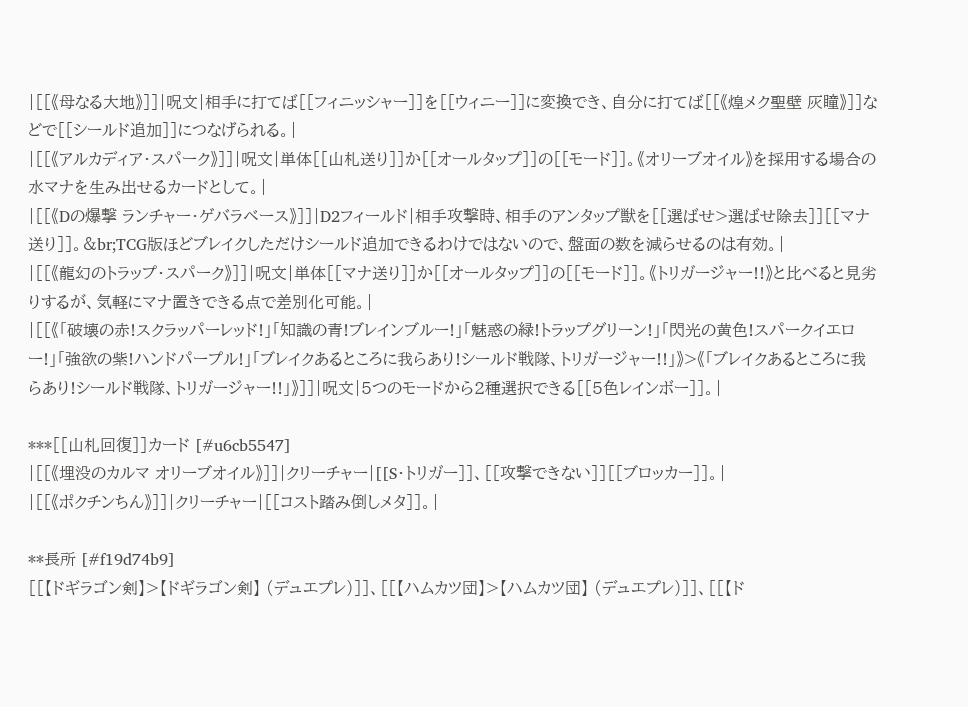|[[《母なる大地》]]|呪文|相手に打てば[[フィニッシャー]]を[[ウィニー]]に変換でき、自分に打てば[[《煌メク聖壁 灰瞳》]]などで[[シールド追加]]につなげられる。|
|[[《アルカディア・スパーク》]]|呪文|単体[[山札送り]]か[[オールタップ]]の[[モード]]。《オリーブオイル》を採用する場合の水マナを生み出せるカードとして。|
|[[《Dの爆撃 ランチャー・ゲバラベース》]]|D2フィールド|相手攻撃時、相手のアンタップ獣を[[選ばせ>選ばせ除去]][[マナ送り]]。&br;TCG版ほどブレイクしただけシールド追加できるわけではないので、盤面の数を減らせるのは有効。|
|[[《龍幻のトラップ・スパーク》]]|呪文|単体[[マナ送り]]か[[オールタップ]]の[[モード]]。《トリガージャー!!》と比べると見劣りするが、気軽にマナ置きできる点で差別化可能。|
|[[《「破壊の赤!スクラッパーレッド!」「知識の青!ブレインブルー!」「魅惑の緑!トラップグリーン!」「閃光の黄色!スパークイエロー!」「強欲の紫!ハンドパープル!」「ブレイクあるところに我らあり!シールド戦隊、トリガージャー!!」》>《「ブレイクあるところに我らあり!シールド戦隊、トリガージャー!!」》]]|呪文|5つのモードから2種選択できる[[5色レインボー]]。|

***[[山札回復]]カード [#u6cb5547]
|[[《埋没のカルマ オリーブオイル》]]|クリーチャー|[[S・トリガー]]、[[攻撃できない]][[ブロッカー]]。|
|[[《ポクチンちん》]]|クリーチャー|[[コスト踏み倒しメタ]]。|

**長所 [#f19d74b9]
[[【ドギラゴン剣】>【ドギラゴン剣】 (デュエプレ)]]、[[【ハムカツ団】>【ハムカツ団】 (デュエプレ)]]、[[【ド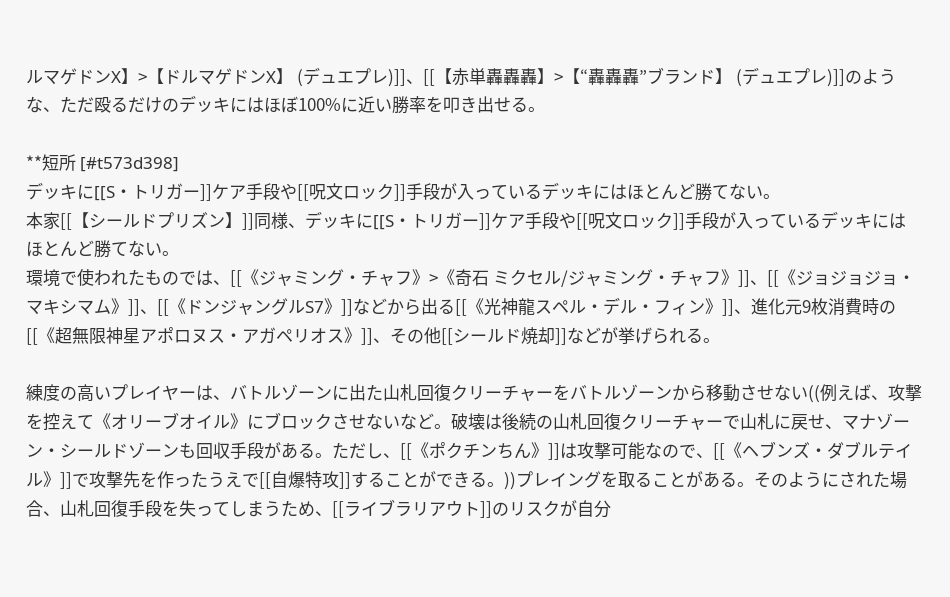ルマゲドンX】>【ドルマゲドンX】 (デュエプレ)]]、[[【赤単轟轟轟】>【“轟轟轟”ブランド】 (デュエプレ)]]のような、ただ殴るだけのデッキにはほぼ100%に近い勝率を叩き出せる。

**短所 [#t573d398]
デッキに[[S・トリガー]]ケア手段や[[呪文ロック]]手段が入っているデッキにはほとんど勝てない。
本家[[【シールドプリズン】]]同様、デッキに[[S・トリガー]]ケア手段や[[呪文ロック]]手段が入っているデッキにはほとんど勝てない。
環境で使われたものでは、[[《ジャミング・チャフ》>《奇石 ミクセル/ジャミング・チャフ》]]、[[《ジョジョジョ・マキシマム》]]、[[《ドンジャングルS7》]]などから出る[[《光神龍スペル・デル・フィン》]]、進化元9枚消費時の[[《超無限神星アポロヌス・アガペリオス》]]、その他[[シールド焼却]]などが挙げられる。

練度の高いプレイヤーは、バトルゾーンに出た山札回復クリーチャーをバトルゾーンから移動させない((例えば、攻撃を控えて《オリーブオイル》にブロックさせないなど。破壊は後続の山札回復クリーチャーで山札に戻せ、マナゾーン・シールドゾーンも回収手段がある。ただし、[[《ポクチンちん》]]は攻撃可能なので、[[《ヘブンズ・ダブルテイル》]]で攻撃先を作ったうえで[[自爆特攻]]することができる。))プレイングを取ることがある。そのようにされた場合、山札回復手段を失ってしまうため、[[ライブラリアウト]]のリスクが自分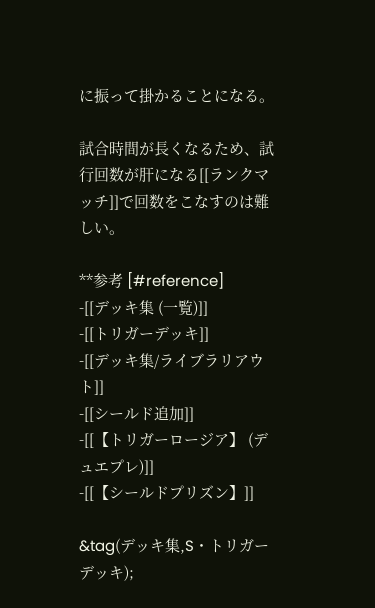に振って掛かることになる。

試合時間が長くなるため、試行回数が肝になる[[ランクマッチ]]で回数をこなすのは難しい。

**参考 [#reference]
-[[デッキ集 (一覧)]]
-[[トリガーデッキ]]
-[[デッキ集/ライブラリアウト]]
-[[シールド追加]]
-[[【トリガーロージア】 (デュエプレ)]]
-[[【シールドプリズン】]]

&tag(デッキ集,S・トリガーデッキ);